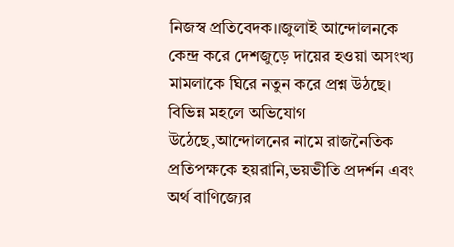নিজস্ব প্রতিবেদক।।জুলাই আন্দোলনকে কেন্দ্র করে দেশজুড়ে দায়ের হওয়া অসংখ্য মামলাকে ঘিরে নতুন করে প্রশ্ন উঠছে। বিভিন্ন মহলে অভিযোগ উঠেছে,আন্দোলনের নামে রাজনৈতিক প্রতিপক্ষকে হয়রানি,ভয়ভীতি প্রদর্শন এবং অর্থ বাণিজ্যের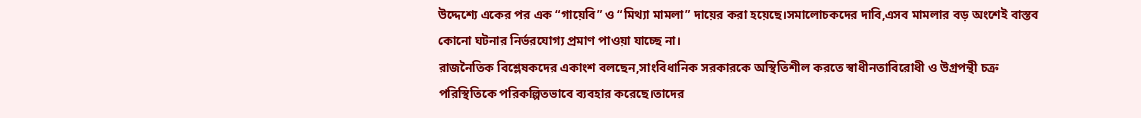উদ্দেশ্যে একের পর এক “গায়েবি” ও “মিথ্যা মামলা” দায়ের করা হয়েছে।সমালোচকদের দাবি,এসব মামলার বড় অংশেই বাস্তব কোনো ঘটনার নির্ভরযোগ্য প্রমাণ পাওয়া যাচ্ছে না।
রাজনৈতিক বিশ্লেষকদের একাংশ বলছেন,সাংবিধানিক সরকারকে অস্থিতিশীল করতে স্বাধীনতাবিরোধী ও উগ্রপন্থী চক্র পরিস্থিতিকে পরিকল্পিতভাবে ব্যবহার করেছে।তাদের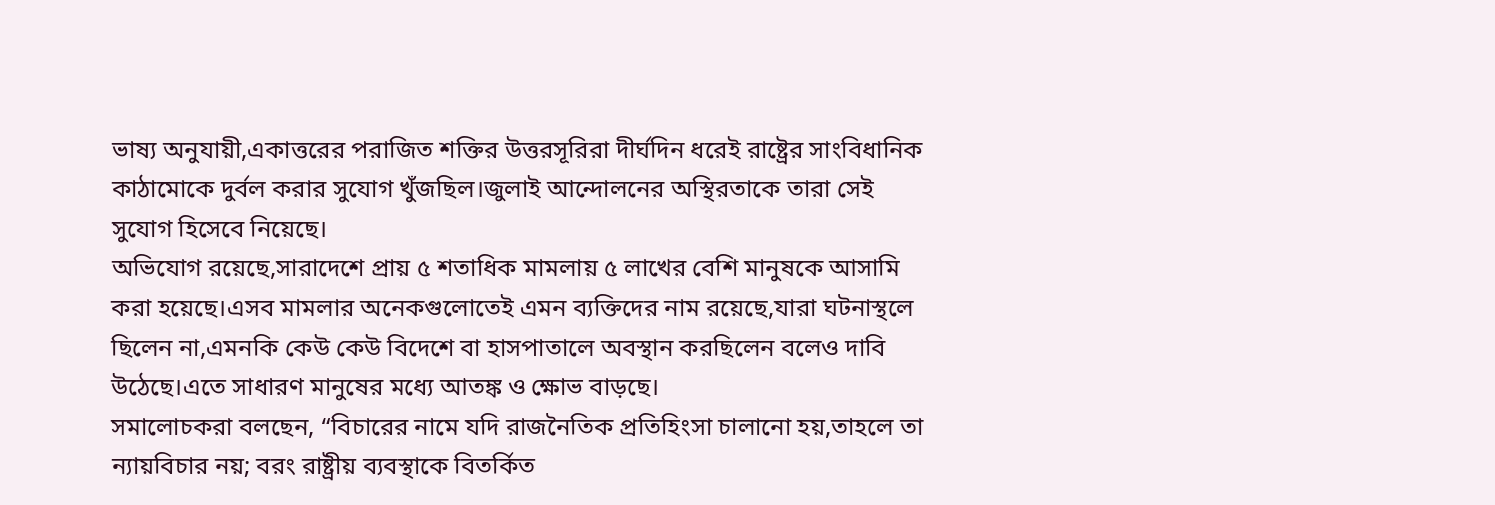ভাষ্য অনুযায়ী,একাত্তরের পরাজিত শক্তির উত্তরসূরিরা দীর্ঘদিন ধরেই রাষ্ট্রের সাংবিধানিক কাঠামোকে দুর্বল করার সুযোগ খুঁজছিল।জুলাই আন্দোলনের অস্থিরতাকে তারা সেই সুযোগ হিসেবে নিয়েছে।
অভিযোগ রয়েছে,সারাদেশে প্রায় ৫ শতাধিক মামলায় ৫ লাখের বেশি মানুষকে আসামি করা হয়েছে।এসব মামলার অনেকগুলোতেই এমন ব্যক্তিদের নাম রয়েছে,যারা ঘটনাস্থলে ছিলেন না,এমনকি কেউ কেউ বিদেশে বা হাসপাতালে অবস্থান করছিলেন বলেও দাবি উঠেছে।এতে সাধারণ মানুষের মধ্যে আতঙ্ক ও ক্ষোভ বাড়ছে।
সমালোচকরা বলছেন, “বিচারের নামে যদি রাজনৈতিক প্রতিহিংসা চালানো হয়,তাহলে তা ন্যায়বিচার নয়; বরং রাষ্ট্রীয় ব্যবস্থাকে বিতর্কিত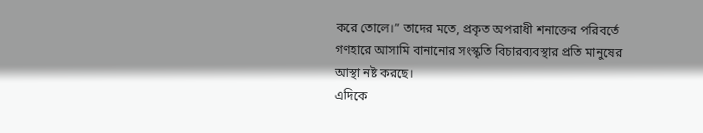করে তোলে।” তাদের মতে, প্রকৃত অপরাধী শনাক্তের পরিবর্তে গণহারে আসামি বানানোর সংস্কৃতি বিচারব্যবস্থার প্রতি মানুষের আস্থা নষ্ট করছে।
এদিকে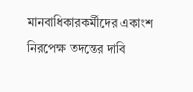মানবাধিকারকর্মীদের একাংশ নিরপেক্ষ তদন্তের দাবি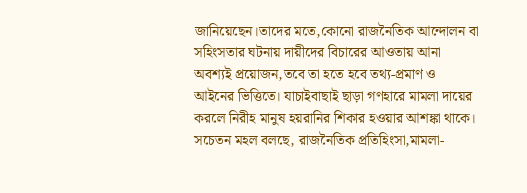জানিয়েছেন।তাদের মতে,কোনো রাজনৈতিক আন্দোলন বা সহিংসতার ঘটনায় দায়ীদের বিচারের আওতায় আনা অবশ্যই প্রয়োজন,তবে তা হতে হবে তথ্য-প্রমাণ ও আইনের ভিত্তিতে। যাচাইবাছাই ছাড়া গণহারে মামলা দায়ের করলে নিরীহ মানুষ হয়রানির শিকার হওয়ার আশঙ্কা থাকে।
সচেতন মহল বলছে, রাজনৈতিক প্রতিহিংসা,মামলা-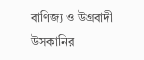বাণিজ্য ও উগ্রবাদী উসকানির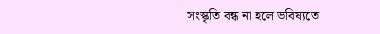সংস্কৃতি বন্ধ না হলে ভবিষ্যতে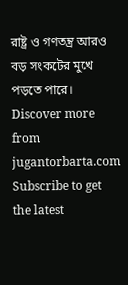রাষ্ট্র ও গণতন্ত্র আরও বড় সংকটের মুখে পড়তে পারে।
Discover more from jugantorbarta.com
Subscribe to get the latest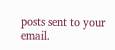posts sent to your email.